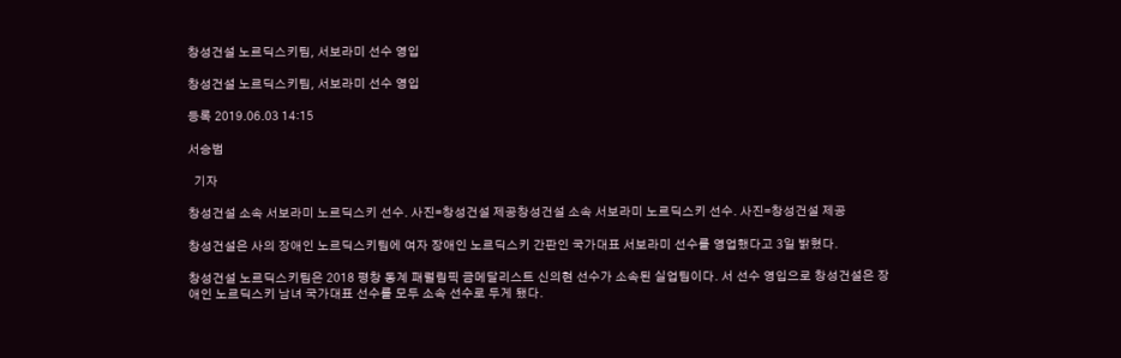창성건설 노르딕스키팀, 서보라미 선수 영입

창성건설 노르딕스키팀, 서보라미 선수 영입

등록 2019.06.03 14:15

서승범

  기자

창성건설 소속 서보라미 노르딕스키 선수. 사진=창성건설 제공창성건설 소속 서보라미 노르딕스키 선수. 사진=창성건설 제공

창성건설은 사의 장애인 노르딕스키팀에 여자 장애인 노르딕스키 간판인 국가대표 서보라미 선수를 영업했다고 3일 밝혔다.

창성건설 노르딕스키팀은 2018 평창 동계 패럴림픽 금메달리스트 신의현 선수가 소속된 실업팀이다. 서 선수 영입으로 창성건설은 장애인 노르딕스키 남녀 국가대표 선수를 모두 소속 선수로 두게 됐다.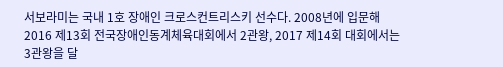서보라미는 국내 1호 장애인 크로스컨트리스키 선수다. 2008년에 입문해 2016 제13회 전국장애인동계체육대회에서 2관왕, 2017 제14회 대회에서는 3관왕을 달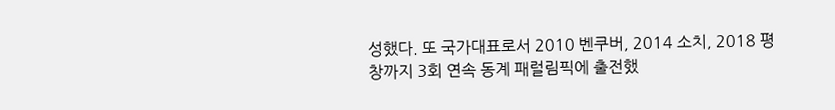성했다. 또 국가대표로서 2010 벤쿠버, 2014 소치, 2018 평창까지 3회 연속 동계 패럴림픽에 출전했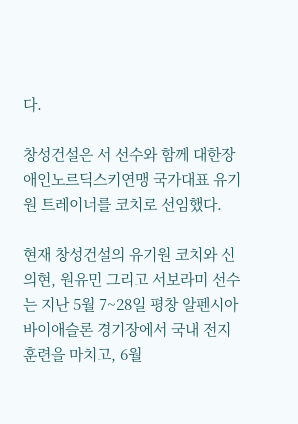다.

창성건설은 서 선수와 함께 대한장애인노르딕스키연맹 국가대표 유기원 트레이너를 코치로 선임했다.

현재 창성건설의 유기원 코치와 신의현, 원유민 그리고 서보라미 선수는 지난 5월 7~28일 평창 알펜시아 바이애슬론 경기장에서 국내 전지훈련을 마치고, 6월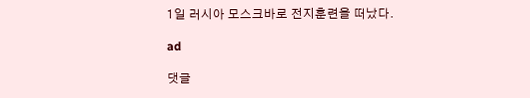1일 러시아 모스크바로 전지훈련을 떠났다.

ad

댓글